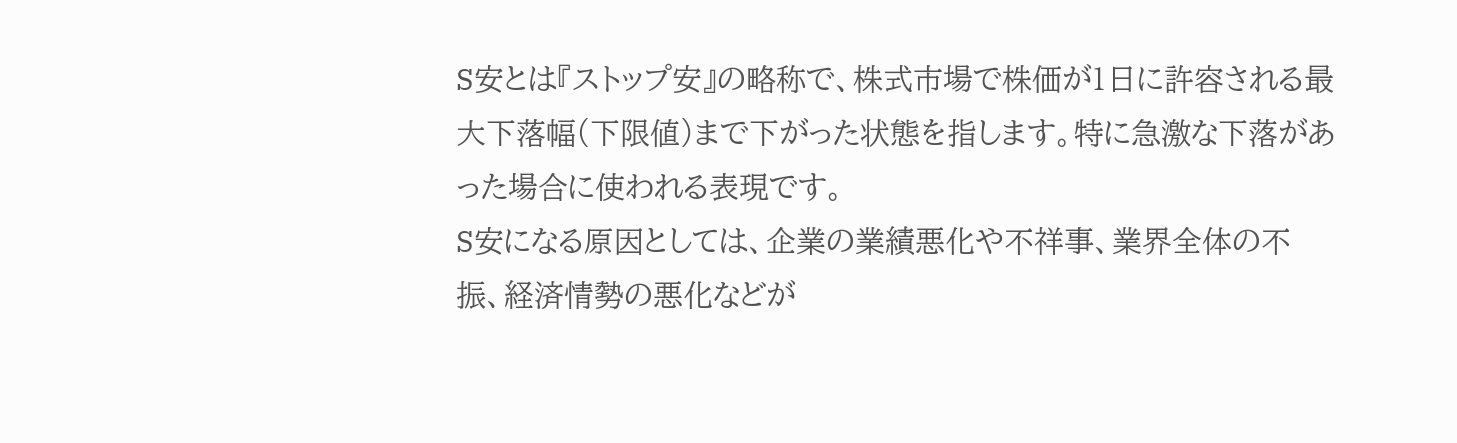S安とは『ストップ安』の略称で、株式市場で株価が1日に許容される最大下落幅(下限値)まで下がった状態を指します。特に急激な下落があった場合に使われる表現です。
S安になる原因としては、企業の業績悪化や不祥事、業界全体の不振、経済情勢の悪化などが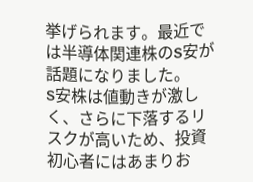挙げられます。最近では半導体関連株のS安が話題になりました。
S安株は値動きが激しく、さらに下落するリスクが高いため、投資初心者にはあまりお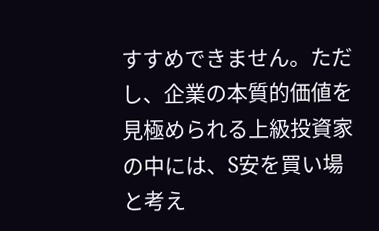すすめできません。ただし、企業の本質的価値を見極められる上級投資家の中には、S安を買い場と考え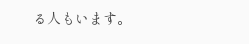る人もいます。